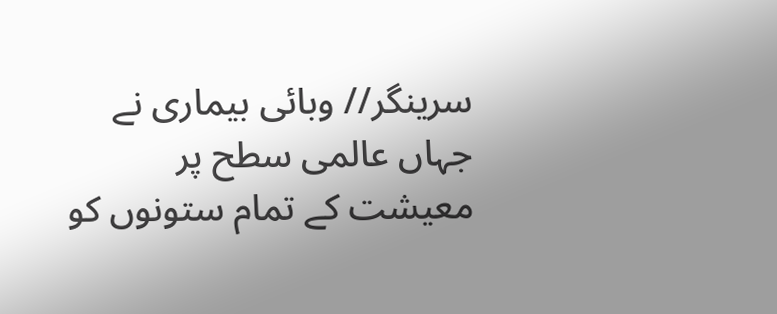سرینگر// وبائی بیماری نے جہاں عالمی سطح پر معیشت کے تمام ستونوں کو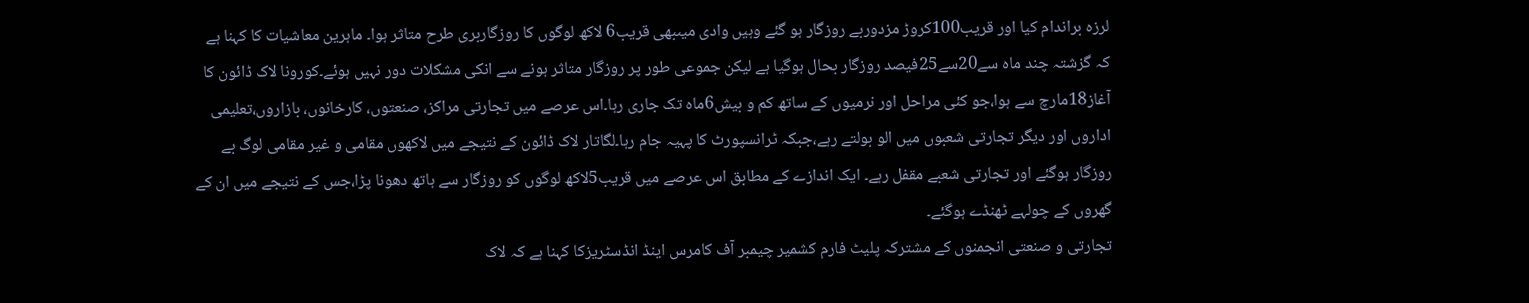لرزہ براندام کیا اور قریب100کروڑ مزدوربے روزگار ہو گئے وہیں وادی میںبھی قریب6 لاکھ لوگوں کا روزگاربری طرح متاثر ہوا۔ ماہرین معاشیات کا کہنا ہے کہ گزشتہ چند ماہ سے20سے25فیصد روزگار بحال ہوگیا ہے لیکن جموعی طور پر روزگار متاثر ہونے سے انکی مشکلات دور نہیں ہوئے۔کورونا لاک ڈائون کا آغاز18مارچ سے ہوا،جو کئی مراحل اور نرمیوں کے ساتھ کم و بیش6ماہ تک جاری رہا۔اس عرصے میں تجارتی مراکز، صنعتوں، کارخانوں، بازاروں،تعلیمی اداروں اور دیگر تجارتی شعبوں میں الو بولتے رہے،جبکہ ٹرانسپورٹ کا پہیہ جام رہا۔لگاتار لاک ڈائون کے نتیجے میں لاکھوں مقامی و غیر مقامی لوگ بے روزگار ہوگئے اور تجارتی شعبے مقفل رہے۔ ایک اندازے کے مطابق اس عرصے میں قریب5لاکھ لوگوں کو روزگار سے ہاتھ دھونا پڑا،جس کے نتیجے میں ان کے گھروں کے چولہے ٹھنڈے ہوگئے۔
تجارتی و صنعتی انجمنوں کے مشترکہ پلیٹ فارم کشمیر چیمبر آف کامرس اینڈ انڈسٹریزکا کہنا ہے کہ لاک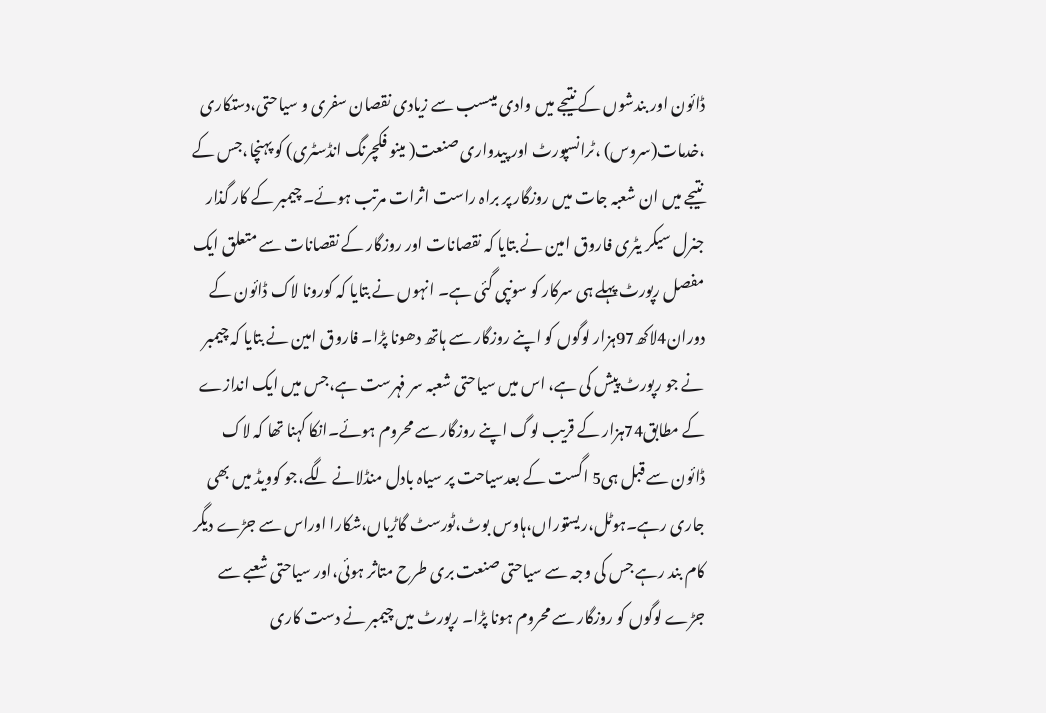ڈائون اور بندشوں کے نتیجے میں وادی میںسب سے زیادی نقصان سفری و سیاحتی،دستکاری ،خدمات(سروس) ،ٹرانسپورٹ اور پیدواری صنعت( مینو فکچرنگ انڈسٹری) کو پہنچا،جس کے نتیجے میں ان شعبہ جات میں روزگار پر براہ راست اثرات مرتب ہوئے۔ چیمبر کے کار گذار جنرل سیکر یٹری فاروق امین نے بتایا کہ نقصانات اور روزگار کے نقصانات سے متعلق ایک مفصل رپورٹ پہلے ہی سرکار کو سونپی گئی ہے۔ انہوں نے بتایا کہ کورونا لاک ڈائون کے دوران4لاکھ97ہزار لوگوں کو اپنے روزگار سے ہاتھ دھونا پڑا۔ فاروق امین نے بتایا کہ چیمبر نے جو رپورٹ پیش کی ہے، اس میں سیاحتی شعبہ سر فہرست ہے،جس میں ایک اندازے کے مطابق74ہزار کے قریب لوگ اپنے روزگار سے محروم ہوئے۔انکا کہنا تھا کہ لاک ڈائون سے قبل ہی5 اگست کے بعدسیاحت پر سیاہ بادل منڈلانے لگے،جو کوویڈ میں بھی جاری رہے۔ہوٹل،ریستوراں،ہاوس بوٹ،ٹورسٹ گاڑیاں،شکارا اوراس سے جڑے دیگر کام بند رہے جس کی وجہ سے سیاحتی صنعت بری طرح متاثر ہوئی،اور سیاحتی شعبے سے جڑے لوگوں کو روزگار سے محروم ہونا پڑا۔ رپورٹ میں چیمبر نے دست کاری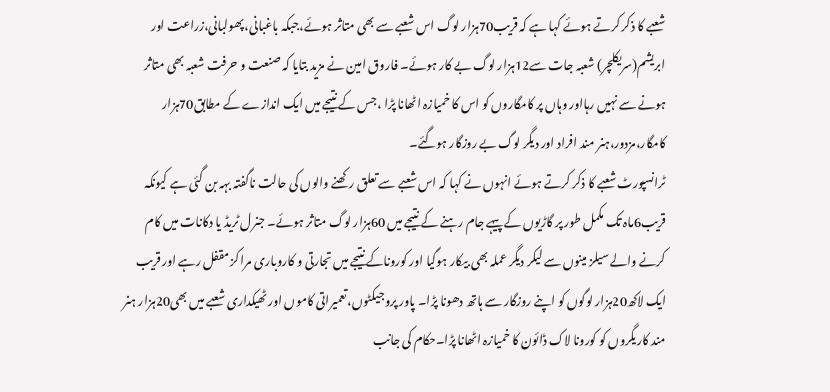شعبے کا ذکر کرتے ہوئے کہا ہے کہ قریب70ہزار لوگ اس شعبے سے بھی متاثر ہوئے،جبکہ باغبانی،پھولبانی،زراعت اور ابریشم(سریکلچر) شعبہ جات سے12ہزار لوگ بے کار ہوئے۔ فاروق امین نے مزید بتایا کہ صنعت و حرفت شعبہ بھی متاثر ہونے سے نہیں رہااور وہاں پر کامگاروں کو اس کا خمیازہ اٹھانا پڑا ،جس کے نتیجے میں ایک اندازے کے مطابق70ہزار کامگار،مزدور،ہنر مند افراد اور دیگر لوگ بے روزگار ہوگئے۔
ٹرانسپورٹ شعبے کا ذکر کرتے ہوئے انہوں نے کہا کہ اس شعبے سے تعلق رکھنے والوں کی حالت ناگفتہ بہہ بن گئی ہے کیونکہ قریب6ماہ تک مکمل طور پر گاڑیوں کے پیہے جام رہنے کے نتیجے میں 60ہزار لوگ متاثر ہوئے۔ جنرل ٹریڈ یا دکانات میں کام کرنے والے سیلز مینوں سے لیکر دیگر عملہ بھی بیکار ہوگیا اور کوروناکے نتیجے میں تجارتی و کاروباری مراکز مقفل رہے اور قریب ایک لاکھ20ہزار لوگوں کو اپنے روزگار سے ہاتھ دھونا پڑا۔ پاور پروجیکٹوں،تعمیراتی کاموں اور ٹھیکداری شعبے میں بھی20ہزار ہنر مند کاریگروں کو کورونا لاک ڈائون کا خمیازہ اٹھانا پڑا۔حکام کی جانب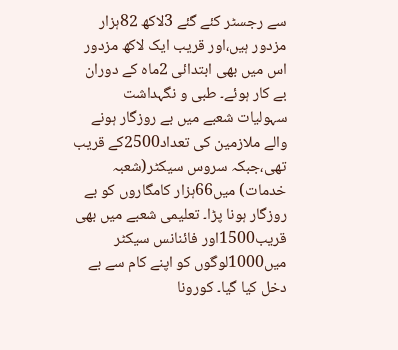سے رجسٹر کئے گئے 3لاکھ 82ہزار مزدور ہیں،اور قریب ایک لاکھ مزدور اس میں بھی ابتدائی 2ماہ کے دوران بے کار ہوئے۔ طبی و نگہداشت سہولیات شعبے میں بے روزگار ہونے والے ملازمین کی تعداد2500کے قریب تھی،جبکہ سروس سیکٹر(شعبہ خدمات) میں66ہزار کامگاروں کو بے روزگار ہونا پڑا۔ تعلیمی شعبے میں بھی قریب1500اور فائنانس سیکٹر میں1000لوگوں کو اپنے کام سے بے دخل کیا گیا۔ کورونا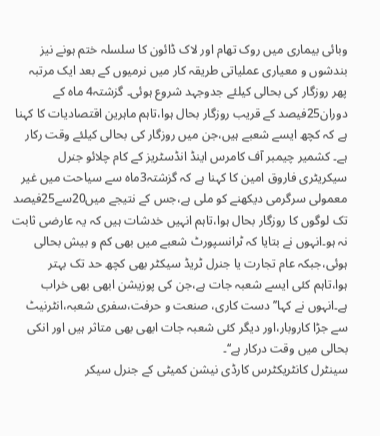وبائی بیماری میں روک تھام اور لاک ڈائون کا سلسلہ ختم ہونے نیز بندشوں و معیاری عملیاتی طریقہ کار میں نرمیوں کے بعد ایک مرتبہ پھر روزگار کی بحالی کیلئے جدوجہد شروع ہوئی۔ گزشتہ4 ماہ کے دوران25فیصد کے قریب روزگار بحال ہوا،تاہم ماہرین اقتصادیات کا کہنا ہے کہ کچھ ایسے شعبے ہیں،جن میں روزگار کی بحالی کیلئے وقت رکار ہے۔ کشمیر چیمبر آف کامرس اینڈ انڈسٹریز کے کام چلائو جنرل سیکریٹری فاروق امین کا کہنا ہے کہ گزشتہ3ماہ سے سیاحت میں غیر معمولی سرگرمی دیکھنے کو ملی ہے،جس کے نتیجے میں20سے25فیصد تک لوگوں کا روزگار بحال ہوا،تاہم انہیں خدشات ہیں کہ یہ عارضی ثابت نہ ہو۔انہوں نے بتایا کہ ٹرانسپورٹ شعبے میں بھی کم و بیش بحالی ہوئی،جبکہ عام تجارت یا جنرل ٹریڈ سیکٹر بھی کچھ حد تک بہتر ہوا،تاہم کئی ایسے شعبہ جات ہے،جن کی پوزیشن ابھی بھی خراب ہے۔انہوں نے کہا’’ دست کاری، صنعت و حرفت،سفری شعبہ،انٹرنیٹ سے جڑا کاروبار،اور دیگر کئی شعبہ جات ابھی بھی متاثر ہیں اور انکی بحالی میں وقت درکار ہے‘‘۔
سینٹرل کانٹریکٹرس کارڈی نیشن کمیٹی کے جنرل سیکر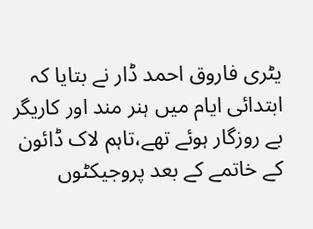یٹری فاروق احمد ڈار نے بتایا کہ ابتدائی ایام میں ہنر مند اور کاریگر بے روزگار ہوئے تھے،تاہم لاک ڈائون کے خاتمے کے بعد پروجیکٹوں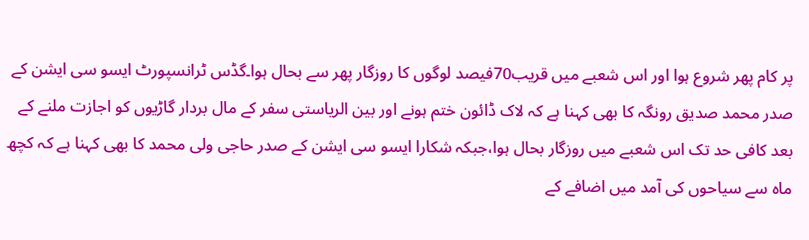پر کام پھر شروع ہوا اور اس شعبے میں قریب70فیصد لوگوں کا روزگار پھر سے بحال ہوا۔گڈس ٹرانسپورٹ ایسو سی ایشن کے صدر محمد صدیق رونگہ کا بھی کہنا ہے کہ لاک ڈائون ختم ہونے اور بین الریاستی سفر کے مال بردار گاڑیوں کو اجازت ملنے کے بعد کافی حد تک اس شعبے میں روزگار بحال ہوا،جبکہ شکارا ایسو سی ایشن کے صدر حاجی ولی محمد کا بھی کہنا ہے کہ کچھ ماہ سے سیاحوں کی آمد میں اضافے کے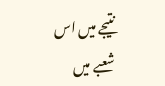نتیجے میں اس شعبے میں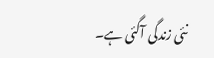نئی زندگی آگئی ہے۔